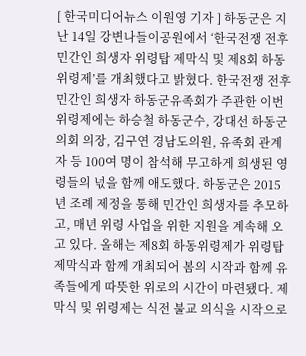[ 한국미디어뉴스 이원영 기자 ] 하동군은 지난 14일 강변나들이공원에서 ‘한국전쟁 전후 민간인 희생자 위령탑 제막식 및 제8회 하동위령제’를 개최했다고 밝혔다. 한국전쟁 전후 민간인 희생자 하동군유족회가 주관한 이번 위령제에는 하승철 하동군수, 강대선 하동군의회 의장, 김구연 경남도의원, 유족회 관계자 등 100여 명이 참석해 무고하게 희생된 영령들의 넋을 함께 애도했다. 하동군은 2015년 조례 제정을 통해 민간인 희생자를 추모하고, 매년 위령 사업을 위한 지원을 계속해 오고 있다. 올해는 제8회 하동위령제가 위령탑 제막식과 함께 개최되어 봄의 시작과 함께 유족들에게 따뜻한 위로의 시간이 마련됐다. 제막식 및 위령제는 식전 불교 의식을 시작으로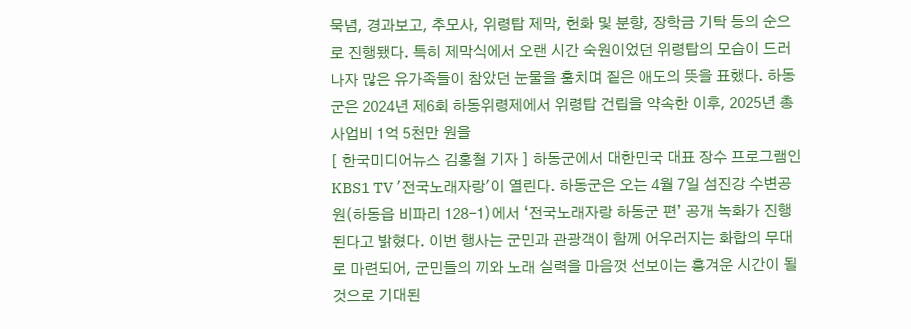묵념, 경과보고, 추모사, 위령탑 제막, 헌화 및 분향, 장학금 기탁 등의 순으로 진행됐다. 특히 제막식에서 오랜 시간 숙원이었던 위령탑의 모습이 드러나자 많은 유가족들이 참았던 눈물을 훔치며 짙은 애도의 뜻을 표했다. 하동군은 2024년 제6회 하동위령제에서 위령탑 건립을 약속한 이후, 2025년 총사업비 1억 5천만 원을
[ 한국미디어뉴스 김홍철 기자 ] 하동군에서 대한민국 대표 장수 프로그램인 KBS1 TV '전국노래자랑'이 열린다. 하동군은 오는 4월 7일 섬진강 수변공원(하동읍 비파리 128-1)에서 ‘전국노래자랑 하동군 편’ 공개 녹화가 진행된다고 밝혔다. 이번 행사는 군민과 관광객이 함께 어우러지는 화합의 무대로 마련되어, 군민들의 끼와 노래 실력을 마음껏 선보이는 흥겨운 시간이 될 것으로 기대된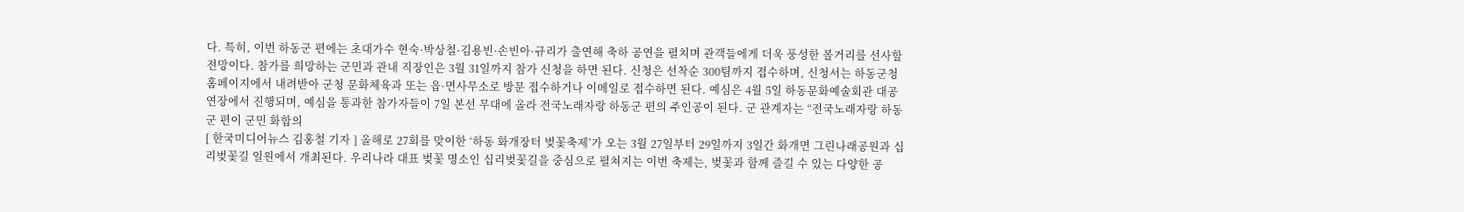다. 특히, 이번 하동군 편에는 초대가수 현숙·박상철·김용빈·손빈아·규리가 출연해 축하 공연을 펼치며 관객들에게 더욱 풍성한 볼거리를 선사할 전망이다. 참가를 희망하는 군민과 관내 직장인은 3월 31일까지 참가 신청을 하면 된다. 신청은 선착순 300팀까지 접수하며, 신청서는 하동군청 홈페이지에서 내려받아 군청 문화체육과 또는 읍·면사무소로 방문 접수하거나 이메일로 접수하면 된다. 예심은 4월 5일 하동문화예술회관 대공연장에서 진행되며, 예심을 통과한 참가자들이 7일 본선 무대에 올라 전국노래자랑 하동군 편의 주인공이 된다. 군 관계자는 “전국노래자랑 하동군 편이 군민 화합의
[ 한국미디어뉴스 김홍철 기자 ] 올해로 27회를 맞이한 ‘하동 화개장터 벚꽃축제’가 오는 3월 27일부터 29일까지 3일간 화개면 그린나래공원과 십리벚꽃길 일원에서 개최된다. 우리나라 대표 벚꽃 명소인 십리벚꽃길을 중심으로 펼쳐지는 이번 축제는, 벚꽃과 함께 즐길 수 있는 다양한 공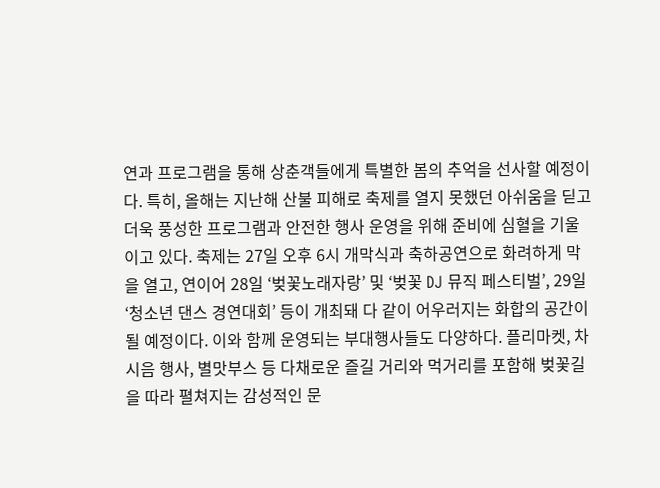연과 프로그램을 통해 상춘객들에게 특별한 봄의 추억을 선사할 예정이다. 특히, 올해는 지난해 산불 피해로 축제를 열지 못했던 아쉬움을 딛고 더욱 풍성한 프로그램과 안전한 행사 운영을 위해 준비에 심혈을 기울이고 있다. 축제는 27일 오후 6시 개막식과 축하공연으로 화려하게 막을 열고, 연이어 28일 ‘벚꽃노래자랑’ 및 ‘벚꽃 DJ 뮤직 페스티벌’, 29일 ‘청소년 댄스 경연대회’ 등이 개최돼 다 같이 어우러지는 화합의 공간이 될 예정이다. 이와 함께 운영되는 부대행사들도 다양하다. 플리마켓, 차 시음 행사, 별맛부스 등 다채로운 즐길 거리와 먹거리를 포함해 벚꽃길을 따라 펼쳐지는 감성적인 문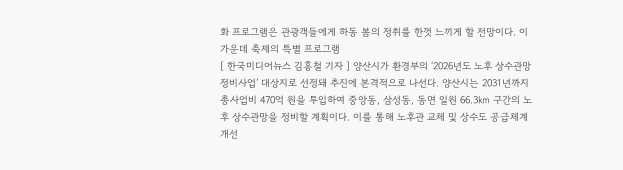화 프로그램은 관광객들에게 하동 봄의 정취를 한껏 느끼게 할 전망이다. 이 가운데 축제의 특별 프로그램
[ 한국미디어뉴스 김홍철 기자 ] 양산시가 환경부의 ‘2026년도 노후 상수관망 정비사업’ 대상지로 선정돼 추진에 본격적으로 나선다. 양산시는 2031년까지 총사업비 470억 원을 투입하여 중앙동, 삼성동, 동면 일원 66.3㎞ 구간의 노후 상수관망을 정비할 계획이다. 이를 통해 노후관 교체 및 상수도 공급체계 개선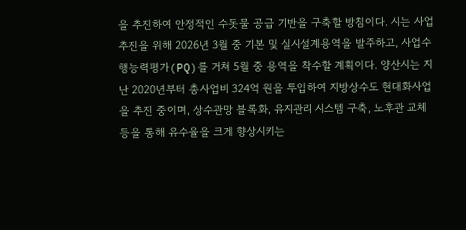을 추진하여 안정적인 수돗물 공급 기반을 구축할 방침이다. 시는 사업 추진을 위해 2026년 3월 중 기본 및 실시설계용역을 발주하고, 사업수행능력평가(PQ)를 거쳐 5월 중 용역을 착수할 계획이다. 양산시는 지난 2020년부터 총사업비 324억 원을 투입하여 지방상수도 현대화사업을 추진 중이며, 상수관망 블록화, 유지관리 시스템 구축, 노후관 교체 등을 통해 유수율을 크게 향상시키는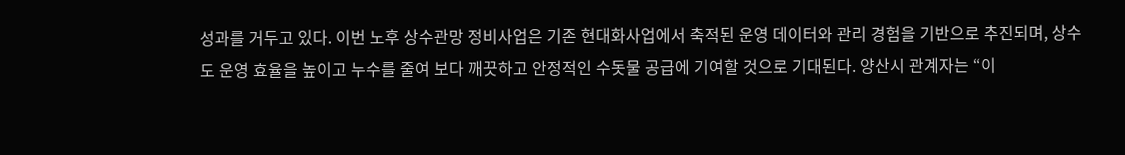성과를 거두고 있다. 이번 노후 상수관망 정비사업은 기존 현대화사업에서 축적된 운영 데이터와 관리 경험을 기반으로 추진되며, 상수도 운영 효율을 높이고 누수를 줄여 보다 깨끗하고 안정적인 수돗물 공급에 기여할 것으로 기대된다. 양산시 관계자는 “이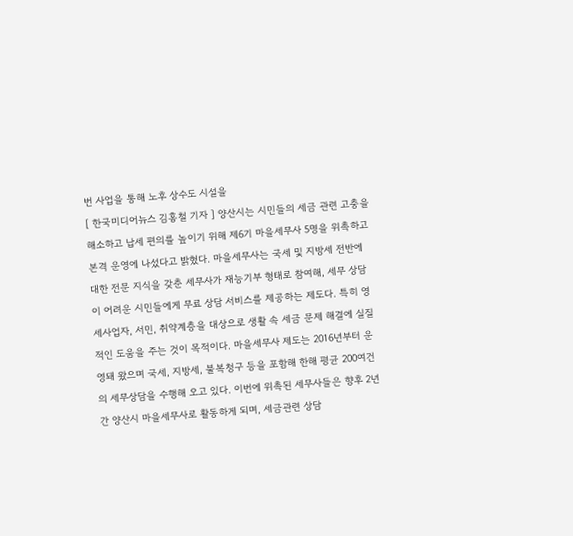번 사업을 통해 노후 상수도 시설을
[ 한국미디어뉴스 김홍철 기자 ] 양산시는 시민들의 세금 관련 고충을 해소하고 납세 편의를 높이기 위해 제6기 마을세무사 5명을 위촉하고 본격 운영에 나섰다고 밝혔다. 마을세무사는 국세 및 지방세 전반에 대한 전문 지식을 갖춘 세무사가 재능기부 형태로 참여해, 세무 상담이 어려운 시민들에게 무료 상담 서비스를 제공하는 제도다. 특히 영세사업자, 서민, 취약계층을 대상으로 생활 속 세금 문제 해결에 실질적인 도움을 주는 것이 목적이다. 마을세무사 제도는 2016년부터 운영돼 왔으며 국세, 지방세, 불복청구 등을 포함해 한해 평균 200여건의 세무상담을 수행해 오고 있다. 이번에 위촉된 세무사들은 향후 2년간 양산시 마을세무사로 활동하게 되며, 세금관련 상담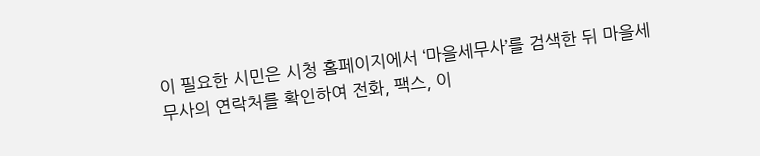이 필요한 시민은 시청 홈페이지에서 ‘마을세무사’를 검색한 뒤 마을세무사의 연락처를 확인하여 전화, 팩스, 이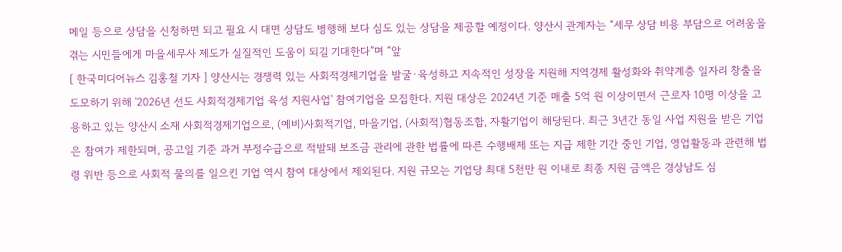메일 등으로 상담을 신청하면 되고 필요 시 대면 상담도 병행해 보다 심도 있는 상담을 제공할 예정이다. 양산시 관계자는 “세무 상담 비용 부담으로 어려움을 겪는 시민들에게 마을세무사 제도가 실질적인 도움이 되길 기대한다”며 “앞
[ 한국미디어뉴스 김홍철 기자 ] 양산시는 경쟁력 있는 사회적경제기업을 발굴·육성하고 지속적인 성장을 지원해 지역경제 활성화와 취약계층 일자리 창출을 도모하기 위해 '2026년 선도 사회적경제기업 육성 지원사업' 참여기업을 모집한다. 지원 대상은 2024년 기준 매출 5억 원 이상이면서 근로자 10명 이상을 고용하고 있는 양산시 소재 사회적경제기업으로, (예비)사회적기업, 마을기업, (사회적)협동조합, 자활기업이 해당된다. 최근 3년간 동일 사업 지원을 받은 기업은 참여가 제한되며, 공고일 기준 과거 부정수급으로 적발돼 보조금 관리에 관한 법률에 따른 수행배제 또는 지급 제한 기간 중인 기업, 영업활동과 관련해 법령 위반 등으로 사회적 물의를 일으킨 기업 역시 참여 대상에서 제외된다. 지원 규모는 기업당 최대 5천만 원 이내로 최종 지원 금액은 경상남도 심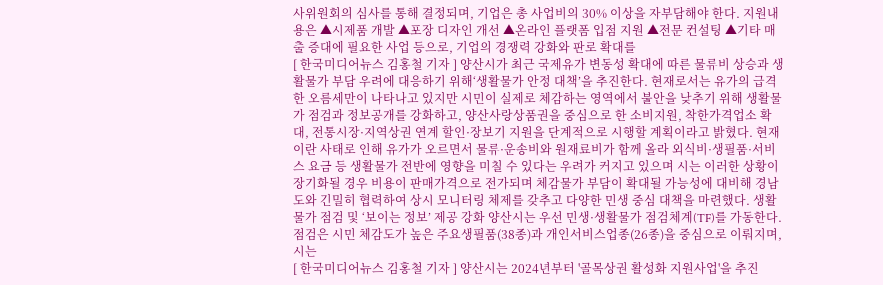사위원회의 심사를 통해 결정되며, 기업은 총 사업비의 30% 이상을 자부담해야 한다. 지원내용은 ▲시제품 개발 ▲포장 디자인 개선 ▲온라인 플랫폼 입점 지원 ▲전문 컨설팅 ▲기타 매출 증대에 필요한 사업 등으로, 기업의 경쟁력 강화와 판로 확대를
[ 한국미디어뉴스 김홍철 기자 ] 양산시가 최근 국제유가 변동성 확대에 따른 물류비 상승과 생활물가 부담 우려에 대응하기 위해‘생활물가 안정 대책’을 추진한다. 현재로서는 유가의 급격한 오름세만이 나타나고 있지만 시민이 실제로 체감하는 영역에서 불안을 낮추기 위해 생활물가 점검과 정보공개를 강화하고, 양산사랑상품권을 중심으로 한 소비지원, 착한가격업소 확대, 전통시장·지역상권 연계 할인·장보기 지원을 단계적으로 시행할 계획이라고 밝혔다. 현재 이란 사태로 인해 유가가 오르면서 물류·운송비와 원재료비가 함께 올라 외식비·생필품·서비스 요금 등 생활물가 전반에 영향을 미칠 수 있다는 우려가 커지고 있으며 시는 이러한 상황이 장기화될 경우 비용이 판매가격으로 전가되며 체감물가 부담이 확대될 가능성에 대비해 경남도와 긴밀히 협력하여 상시 모니터링 체제를 갖추고 다양한 민생 중심 대책을 마련했다. 생활물가 점검 및 ‘보이는 정보’ 제공 강화 양산시는 우선 민생·생활물가 점검체계(TF)를 가동한다. 점검은 시민 체감도가 높은 주요생필품(38종)과 개인서비스업종(26종)을 중심으로 이뤄지며, 시는
[ 한국미디어뉴스 김홍철 기자 ] 양산시는 2024년부터 '골목상권 활성화 지원사업'을 추진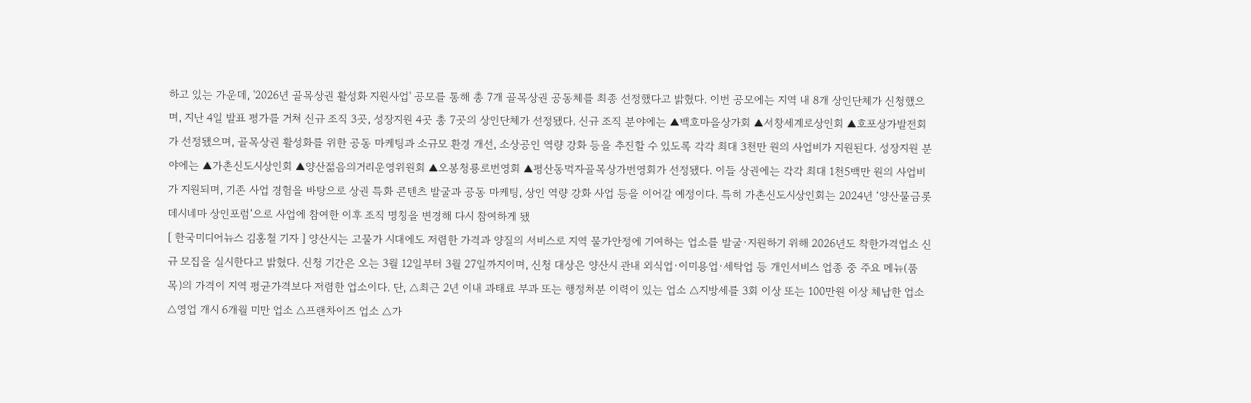하고 있는 가운데, '2026년 골목상권 활성화 지원사업' 공모를 통해 총 7개 골목상권 공동체를 최종 선정했다고 밝혔다. 이번 공모에는 지역 내 8개 상인단체가 신청했으며, 지난 4일 발표 평가를 거쳐 신규 조직 3곳, 성장지원 4곳 총 7곳의 상인단체가 선정됐다. 신규 조직 분야에는 ▲백호마을상가회 ▲서창세계로상인회 ▲호포상가발전회가 선정됐으며, 골목상권 활성화를 위한 공동 마케팅과 소규모 환경 개선, 소상공인 역량 강화 등을 추진할 수 있도록 각각 최대 3천만 원의 사업비가 지원된다. 성장지원 분야에는 ▲가촌신도시상인회 ▲양산젊음의거리운영위원회 ▲오봉청룡로번영회 ▲평산동먹자골목상가번영회가 선정됐다. 이들 상권에는 각각 최대 1천5백만 원의 사업비가 지원되며, 기존 사업 경험을 바탕으로 상권 특화 콘텐츠 발굴과 공동 마케팅, 상인 역량 강화 사업 등을 이어갈 예정이다. 특히 가촌신도시상인회는 2024년 ‘양산물금롯데시네마 상인포럼’으로 사업에 참여한 이후 조직 명칭을 변경해 다시 참여하게 됐
[ 한국미디어뉴스 김홍철 기자 ] 양산시는 고물가 시대에도 저렴한 가격과 양질의 서비스로 지역 물가안정에 기여하는 업소를 발굴·지원하기 위해 2026년도 착한가격업소 신규 모집을 실시한다고 밝혔다. 신청 기간은 오는 3월 12일부터 3월 27일까지이며, 신청 대상은 양산시 관내 외식업·이미용업·세탁업 등 개인서비스 업종 중 주요 메뉴(품목)의 가격이 지역 평균가격보다 저렴한 업소이다. 단, △최근 2년 이내 과태료 부과 또는 행정처분 이력이 있는 업소 △지방세를 3회 이상 또는 100만원 이상 체납한 업소 △영업 개시 6개월 미만 업소 △프랜차이즈 업소 △가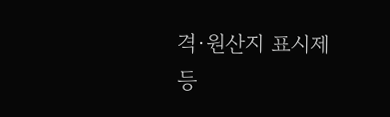격·원산지 표시제 등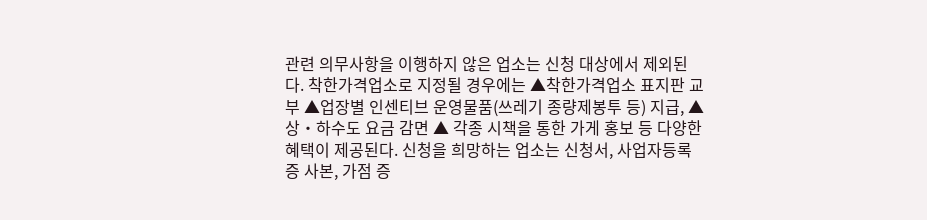관련 의무사항을 이행하지 않은 업소는 신청 대상에서 제외된다. 착한가격업소로 지정될 경우에는 ▲착한가격업소 표지판 교부 ▲업장별 인센티브 운영물품(쓰레기 종량제봉투 등) 지급, ▲상・하수도 요금 감면 ▲ 각종 시책을 통한 가게 홍보 등 다양한 혜택이 제공된다. 신청을 희망하는 업소는 신청서, 사업자등록증 사본, 가점 증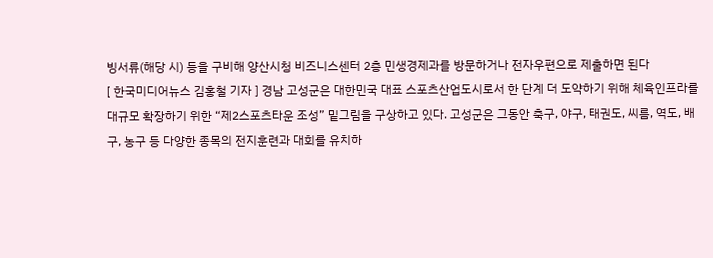빙서류(해당 시) 등을 구비해 양산시청 비즈니스센터 2층 민생경제과를 방문하거나 전자우편으로 제출하면 된다
[ 한국미디어뉴스 김홍철 기자 ] 경남 고성군은 대한민국 대표 스포츠산업도시로서 한 단계 더 도약하기 위해 체육인프라를 대규모 확장하기 위한 “제2스포츠타운 조성” 밑그림을 구상하고 있다. 고성군은 그동안 축구, 야구, 태권도, 씨름, 역도, 배구, 농구 등 다양한 종목의 전지훈련과 대회를 유치하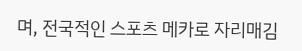며, 전국적인 스포츠 메카로 자리매김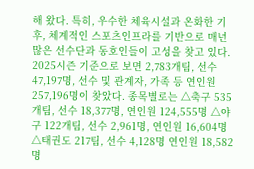해 왔다. 특히, 우수한 체육시설과 온화한 기후, 체계적인 스포츠인프라를 기반으로 매년 많은 선수단과 동호인들이 고성을 찾고 있다. 2025시즌 기준으로 보면 2,783개팀, 선수 47,197명, 선수 및 관계자, 가족 등 연인원 257,196명이 찾았다. 종목별로는 △축구 535개팀, 선수 18,377명, 연인원 124,555명 △야구 122개팀, 선수 2,961명, 연인원 16,604명 △태권도 217팀, 선수 4,128명 연인원 18,582명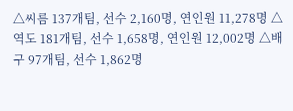△씨름 137개팀, 선수 2,160명, 연인원 11,278명 △역도 181개팀, 선수 1,658명, 연인원 12,002명 △배구 97개팀, 선수 1,862명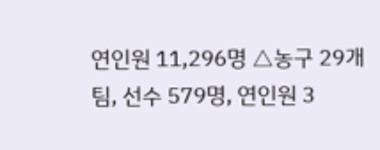연인원 11,296명 △농구 29개팀, 선수 579명, 연인원 3